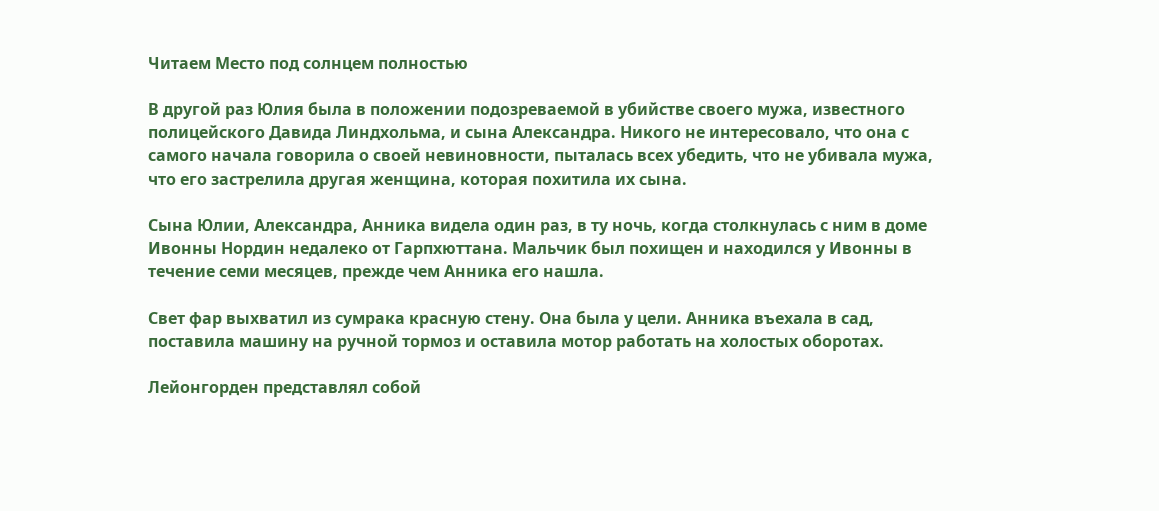Читаем Место под солнцем полностью

В другой раз Юлия была в положении подозреваемой в убийстве своего мужа, известного полицейского Давида Линдхольма, и сына Александра. Никого не интересовало, что она с самого начала говорила о своей невиновности, пыталась всех убедить, что не убивала мужа, что его застрелила другая женщина, которая похитила их сына.

Сына Юлии, Александра, Анника видела один раз, в ту ночь, когда столкнулась с ним в доме Ивонны Нордин недалеко от Гарпхюттана. Мальчик был похищен и находился у Ивонны в течение семи месяцев, прежде чем Анника его нашла.

Свет фар выхватил из сумрака красную стену. Она была у цели. Анника въехала в сад, поставила машину на ручной тормоз и оставила мотор работать на холостых оборотах.

Лейонгорден представлял собой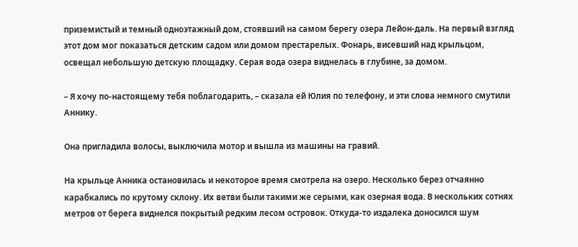приземистый и темный одноэтажный дом, стоявший на самом берегу озера Лейон-даль. На первый взгляд этот дом мог показаться детским садом или домом престарелых. Фонарь, висевший над крыльцом, освещал небольшую детскую площадку. Серая вода озера виднелась в глубине, за домом.

– Я хочу по-настоящему тебя поблагодарить, – сказала ей Юлия по телефону, и эти слова немного смутили Аннику.

Она пригладила волосы, выключила мотор и вышла из машины на гравий.

На крыльце Анника остановилась и некоторое время смотрела на озеро. Несколько берез отчаянно карабкались по крутому склону. Их ветви были такими же серыми, как озерная вода. В нескольких сотнях метров от берега виднелся покрытый редким лесом островок. Откуда-то издалека доносился шум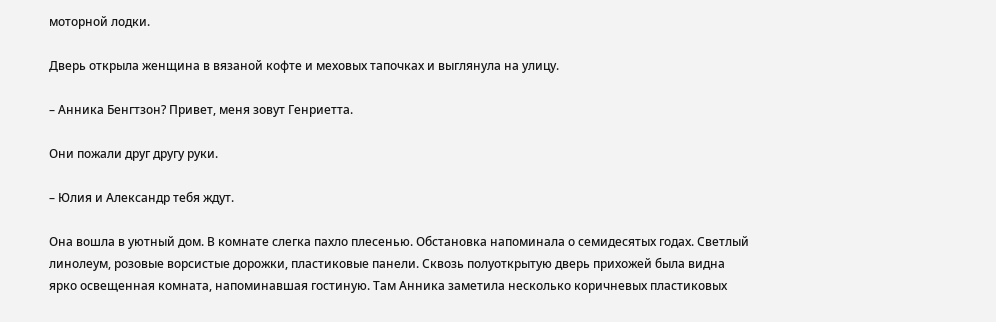моторной лодки.

Дверь открыла женщина в вязаной кофте и меховых тапочках и выглянула на улицу.

– Анника Бенгтзон? Привет, меня зовут Генриетта.

Они пожали друг другу руки.

– Юлия и Александр тебя ждут.

Она вошла в уютный дом. В комнате слегка пахло плесенью. Обстановка напоминала о семидесятых годах. Светлый линолеум, розовые ворсистые дорожки, пластиковые панели. Сквозь полуоткрытую дверь прихожей была видна ярко освещенная комната, напоминавшая гостиную. Там Анника заметила несколько коричневых пластиковых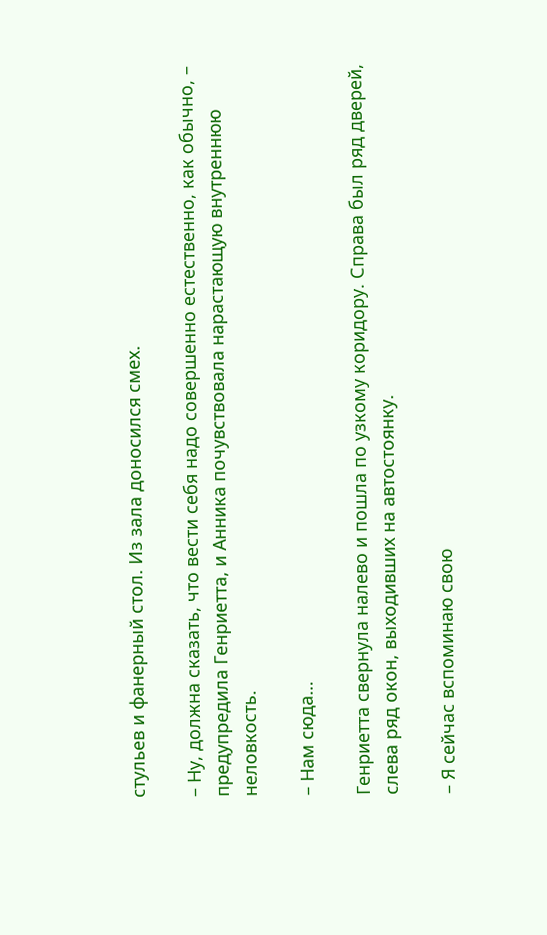стульев и фанерный стол. Из зала доносился смех.

– Ну, должна сказать, что вести себя надо совершенно естественно, как обычно, – предупредила Генриетта, и Анника почувствовала нарастающую внутреннюю неловкость.

– Нам сюда…

Генриетта свернула налево и пошла по узкому коридору. Справа был ряд дверей, слева ряд окон, выходивших на автостоянку.

– Я сейчас вспоминаю свою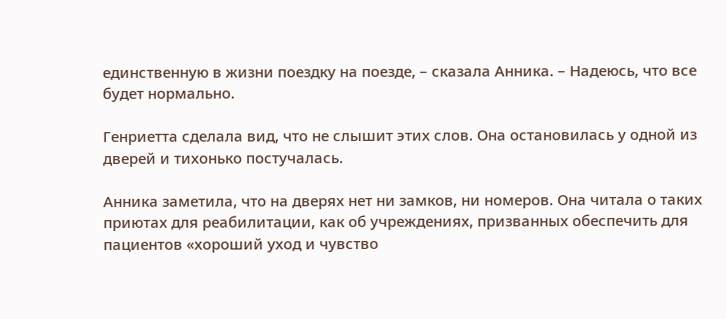единственную в жизни поездку на поезде, – сказала Анника. – Надеюсь, что все будет нормально.

Генриетта сделала вид, что не слышит этих слов. Она остановилась у одной из дверей и тихонько постучалась.

Анника заметила, что на дверях нет ни замков, ни номеров. Она читала о таких приютах для реабилитации, как об учреждениях, призванных обеспечить для пациентов «хороший уход и чувство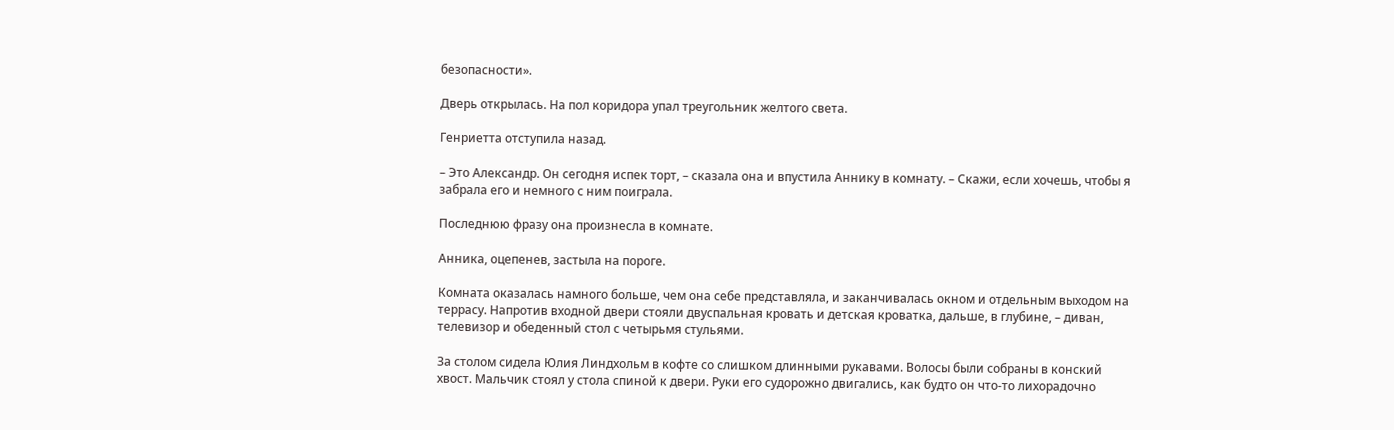безопасности».

Дверь открылась. На пол коридора упал треугольник желтого света.

Генриетта отступила назад.

– Это Александр. Он сегодня испек торт, – сказала она и впустила Аннику в комнату. – Скажи, если хочешь, чтобы я забрала его и немного с ним поиграла.

Последнюю фразу она произнесла в комнате.

Анника, оцепенев, застыла на пороге.

Комната оказалась намного больше, чем она себе представляла, и заканчивалась окном и отдельным выходом на террасу. Напротив входной двери стояли двуспальная кровать и детская кроватка, дальше, в глубине, – диван, телевизор и обеденный стол с четырьмя стульями.

За столом сидела Юлия Линдхольм в кофте со слишком длинными рукавами. Волосы были собраны в конский хвост. Мальчик стоял у стола спиной к двери. Руки его судорожно двигались, как будто он что-то лихорадочно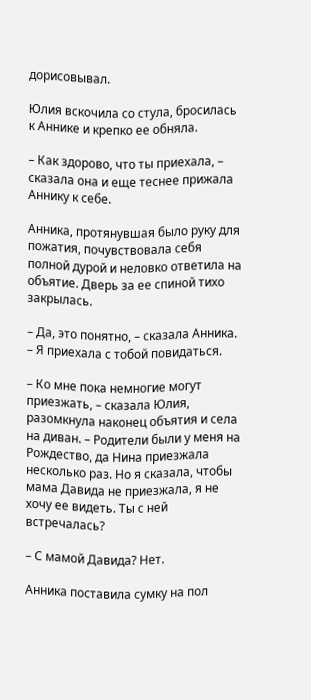дорисовывал.

Юлия вскочила со стула, бросилась к Аннике и крепко ее обняла.

– Как здорово, что ты приехала, – сказала она и еще теснее прижала Аннику к себе.

Анника, протянувшая было руку для пожатия, почувствовала себя полной дурой и неловко ответила на объятие. Дверь за ее спиной тихо закрылась.

– Да, это понятно, – сказала Анника. – Я приехала с тобой повидаться.

– Ко мне пока немногие могут приезжать, – сказала Юлия, разомкнула наконец объятия и села на диван. – Родители были у меня на Рождество, да Нина приезжала несколько раз. Но я сказала, чтобы мама Давида не приезжала, я не хочу ее видеть. Ты с ней встречалась?

– С мамой Давида? Нет.

Анника поставила сумку на пол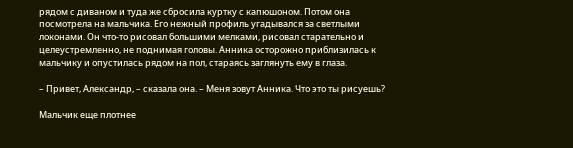рядом с диваном и туда же сбросила куртку с капюшоном. Потом она посмотрела на мальчика. Его нежный профиль угадывался за светлыми локонами. Он что-то рисовал большими мелками, рисовал старательно и целеустремленно, не поднимая головы. Анника осторожно приблизилась к мальчику и опустилась рядом на пол, стараясь заглянуть ему в глаза.

– Привет, Александр, – сказала она. – Меня зовут Анника. Что это ты рисуешь?

Мальчик еще плотнее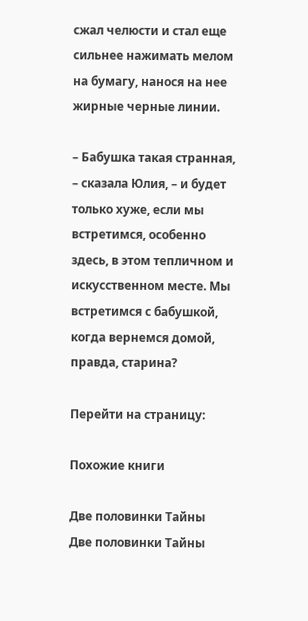сжал челюсти и стал еще сильнее нажимать мелом на бумагу, нанося на нее жирные черные линии.

– Бабушка такая странная, – сказала Юлия, – и будет только хуже, если мы встретимся, особенно здесь, в этом тепличном и искусственном месте. Мы встретимся с бабушкой, когда вернемся домой, правда, старина?

Перейти на страницу:

Похожие книги

Две половинки Тайны
Две половинки Тайны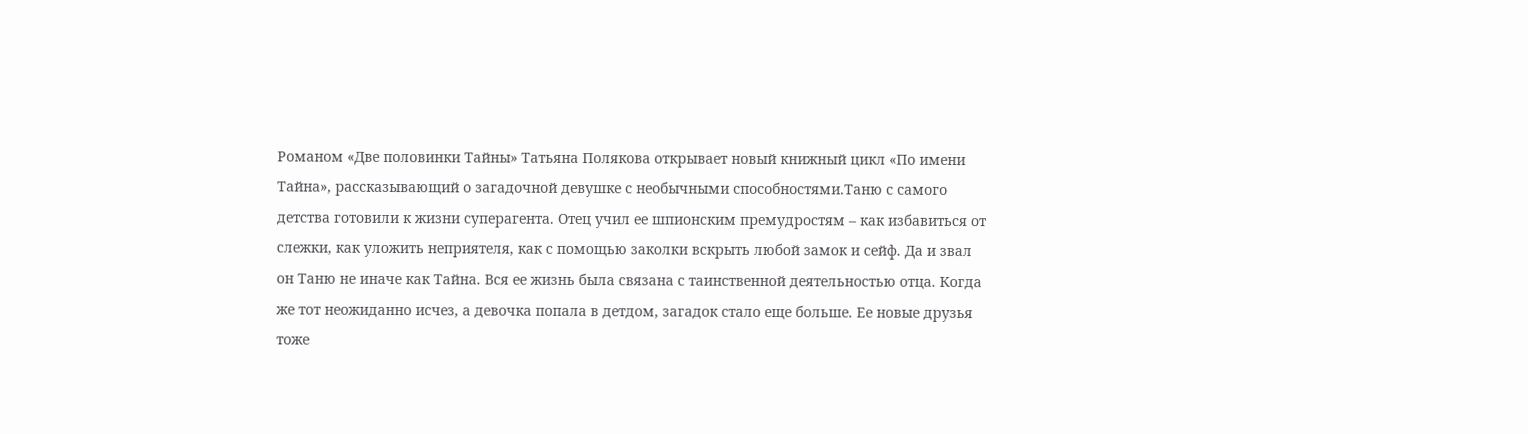Романом «Две половинки Тайны» Татьяна Полякова открывает новый книжный цикл «По имени Тайна», рассказывающий о загадочной девушке с необычными способностями.Таню с самого детства готовили к жизни суперагента. Отец учил ее шпионским премудростям – как избавиться от слежки, как уложить неприятеля, как с помощью заколки вскрыть любой замок и сейф. Да и звал он Таню не иначе как Тайна. Вся ее жизнь была связана с таинственной деятельностью отца. Когда же тот неожиданно исчез, а девочка попала в детдом, загадок стало еще больше. Ее новые друзья тоже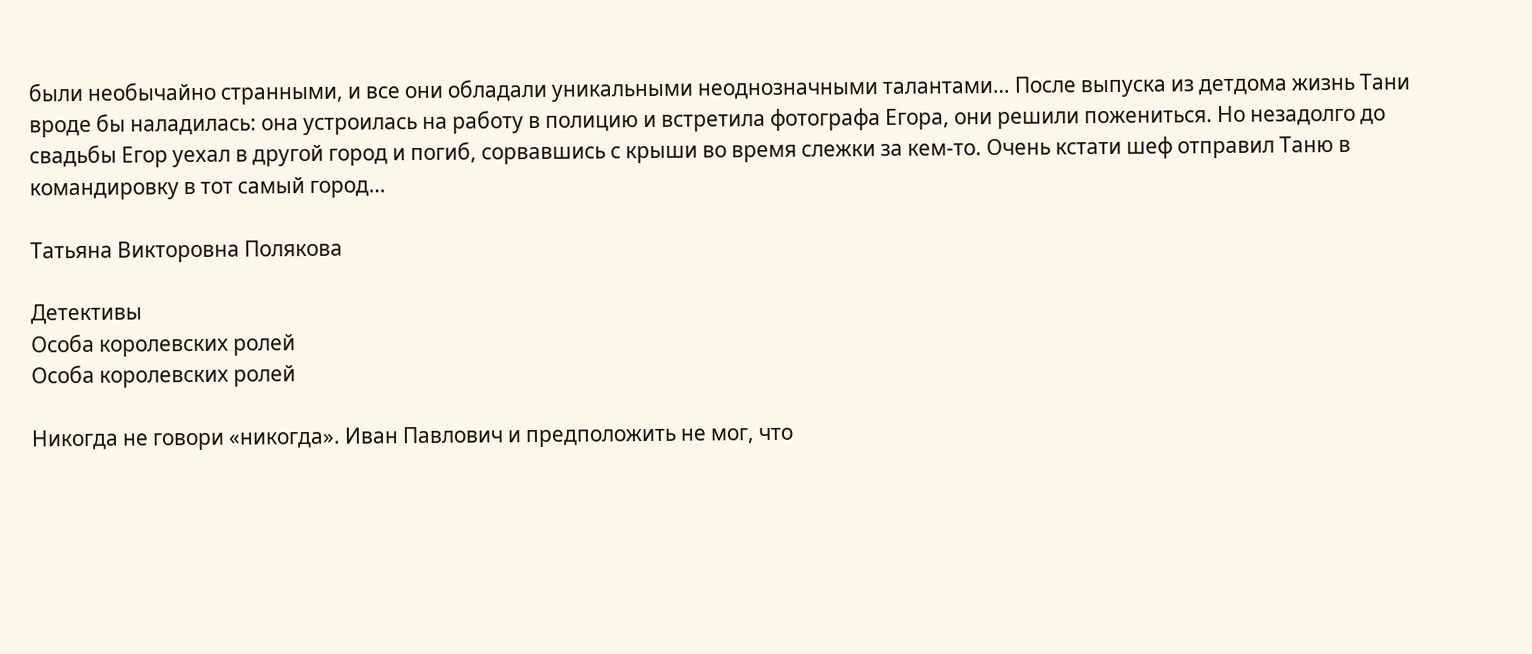были необычайно странными, и все они обладали уникальными неоднозначными талантами… После выпуска из детдома жизнь Тани вроде бы наладилась: она устроилась на работу в полицию и встретила фотографа Егора, они решили пожениться. Но незадолго до свадьбы Егор уехал в другой город и погиб, сорвавшись с крыши во время слежки за кем-то. Очень кстати шеф отправил Таню в командировку в тот самый город…

Татьяна Викторовна Полякова

Детективы
Особа королевских ролей
Особа королевских ролей

Никогда не говори «никогда». Иван Павлович и предположить не мог, что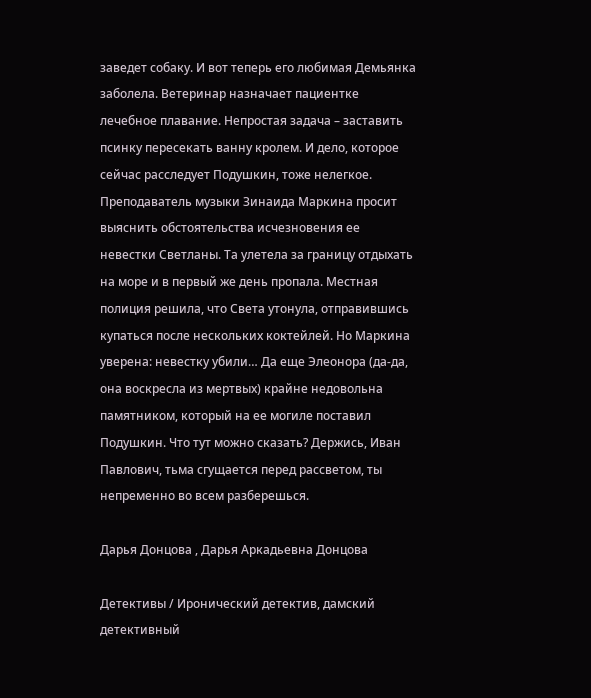заведет собаку. И вот теперь его любимая Демьянка заболела. Ветеринар назначает пациентке лечебное плавание. Непростая задача – заставить псинку пересекать ванну кролем. И дело, которое сейчас расследует Подушкин, тоже нелегкое. Преподаватель музыки Зинаида Маркина просит выяснить обстоятельства исчезновения ее невестки Светланы. Та улетела за границу отдыхать на море и в первый же день пропала. Местная полиция решила, что Света утонула, отправившись купаться после нескольких коктейлей. Но Маркина уверена: невестку убили… Да еще Элеонора (да-да, она воскресла из мертвых) крайне недовольна памятником, который на ее могиле поставил Подушкин. Что тут можно сказать? Держись, Иван Павлович, тьма сгущается перед рассветом, ты непременно во всем разберешься.

Дарья Донцова , Дарья Аркадьевна Донцова

Детективы / Иронический детектив, дамский детективный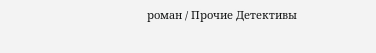роман / Прочие Детективы